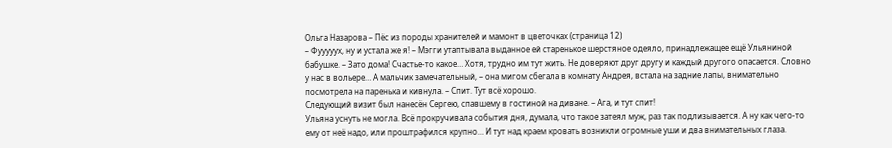Ольга Назарова – Пёс из породы хранителей и мамонт в цветочках (страница 12)
– Фууууух, ну и устала же я! – Мэгги утаптывала выданное ей старенькое шерстяное одеяло, принадлежащее ещё Ульяниной бабушке. – Зато дома! Счастье-то какое… Хотя, трудно им тут жить. Не доверяют друг другу и каждый другого опасается. Словно у нас в вольере… А мальчик замечательный, – она мигом сбегала в комнату Андрея, встала на задние лапы, внимательно посмотрела на паренька и кивнула. – Спит. Тут всё хорошо.
Следующий визит был нанесён Сергею, спавшему в гостиной на диване. – Ага, и тут спит!
Ульяна уснуть не могла. Всё прокручивала события дня, думала, что такое затеял муж, раз так подлизывается. А ну как чего-то ему от неё надо, или проштрафился крупно… И тут над краем кровать возникли огромные уши и два внимательных глаза.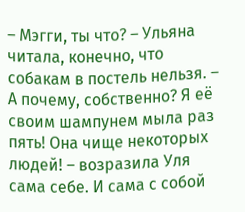– Мэгги, ты что? – Ульяна читала, конечно, что собакам в постель нельзя. – А почему, собственно? Я её своим шампунем мыла раз пять! Она чище некоторых людей! – возразила Уля сама себе. И сама с собой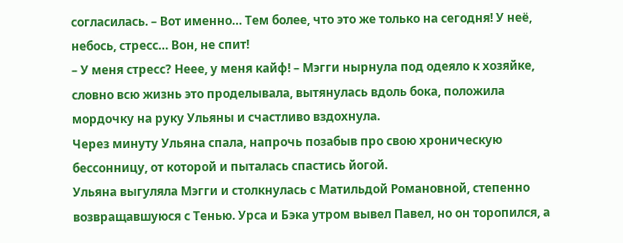согласилась. – Вот именно… Тем более, что это же только на сегодня! У неё, небось, стресс… Вон, не спит!
– У меня стресс? Неее, у меня кайф! – Мэгги нырнула под одеяло к хозяйке, словно всю жизнь это проделывала, вытянулась вдоль бока, положила мордочку на руку Ульяны и счастливо вздохнула.
Через минуту Ульяна спала, напрочь позабыв про свою хроническую бессонницу, от которой и пыталась спастись йогой.
Ульяна выгуляла Мэгги и столкнулась с Матильдой Романовной, степенно возвращавшуюся с Тенью. Урса и Бэка утром вывел Павел, но он торопился, а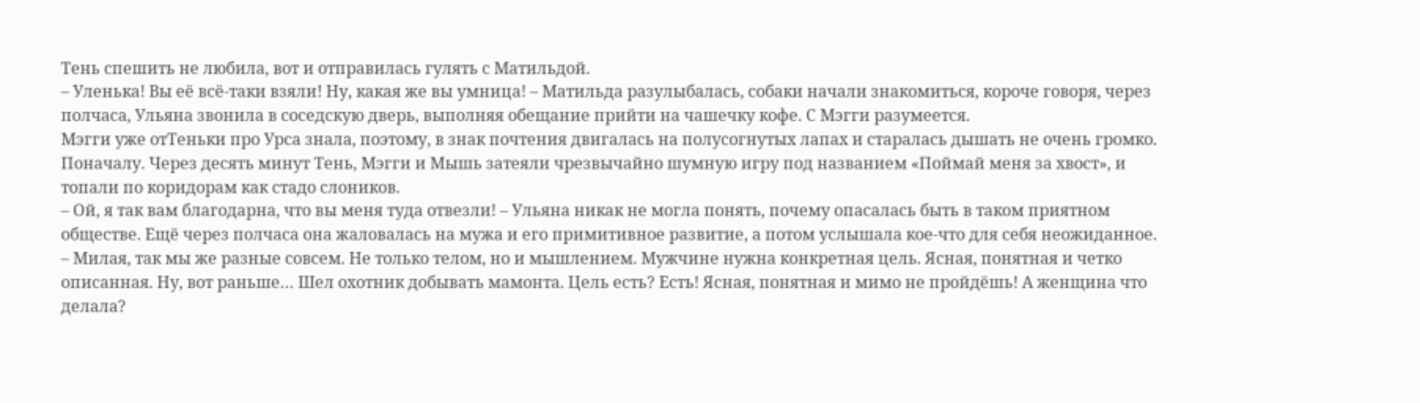Тень спешить не любила, вот и отправилась гулять с Матильдой.
– Уленька! Вы её всё-таки взяли! Ну, какая же вы умница! – Матильда разулыбалась, собаки начали знакомиться, короче говоря, через полчаса, Ульяна звонила в соседскую дверь, выполняя обещание прийти на чашечку кофе. С Мэгги разумеется.
Мэгги уже отТеньки про Урса знала, поэтому, в знак почтения двигалась на полусогнутых лапах и старалась дышать не очень громко. Поначалу. Через десять минут Тень, Мэгги и Мышь затеяли чрезвычайно шумную игру под названием «Поймай меня за хвост», и топали по коридорам как стадо слоников.
– Ой, я так вам благодарна, что вы меня туда отвезли! – Ульяна никак не могла понять, почему опасалась быть в таком приятном обществе. Ещё через полчаса она жаловалась на мужа и его примитивное развитие, а потом услышала кое-что для себя неожиданное.
– Милая, так мы же разные совсем. Не только телом, но и мышлением. Мужчине нужна конкретная цель. Ясная, понятная и четко описанная. Ну, вот раньше… Шел охотник добывать мамонта. Цель есть? Есть! Ясная, понятная и мимо не пройдёшь! А женщина что делала?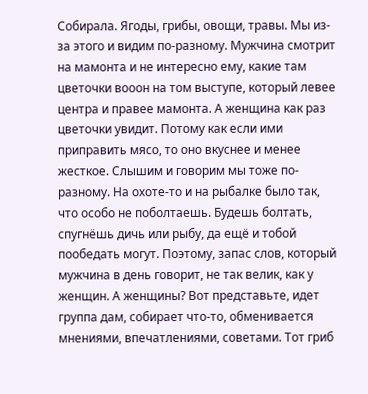Собирала. Ягоды, грибы, овощи, травы. Мы из-за этого и видим по-разному. Мужчина смотрит на мамонта и не интересно ему, какие там цветочки вооон на том выступе, который левее центра и правее мамонта. А женщина как раз цветочки увидит. Потому как если ими приправить мясо, то оно вкуснее и менее жесткое. Слышим и говорим мы тоже по-разному. На охоте-то и на рыбалке было так, что особо не поболтаешь. Будешь болтать, спугнёшь дичь или рыбу, да ещё и тобой пообедать могут. Поэтому, запас слов, который мужчина в день говорит, не так велик, как у женщин. А женщины? Вот представьте, идет группа дам, собирает что-то, обменивается мнениями, впечатлениями, советами. Тот гриб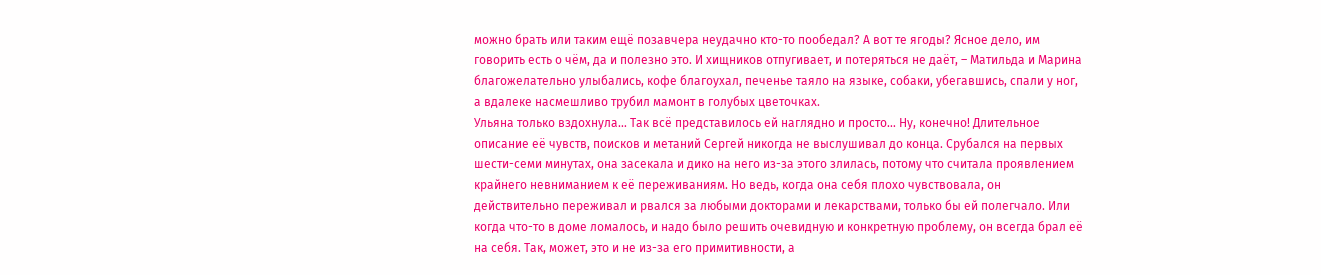можно брать или таким ещё позавчера неудачно кто-то пообедал? А вот те ягоды? Ясное дело, им говорить есть о чём, да и полезно это. И хищников отпугивает, и потеряться не даёт, – Матильда и Марина благожелательно улыбались, кофе благоухал, печенье таяло на языке, собаки, убегавшись, спали у ног, а вдалеке насмешливо трубил мамонт в голубых цветочках.
Ульяна только вздохнула… Так всё представилось ей наглядно и просто… Ну, конечно! Длительное описание её чувств, поисков и метаний Сергей никогда не выслушивал до конца. Срубался на первых шести-семи минутах, она засекала и дико на него из-за этого злилась, потому что считала проявлением крайнего невниманием к её переживаниям. Но ведь, когда она себя плохо чувствовала, он действительно переживал и рвался за любыми докторами и лекарствами, только бы ей полегчало. Или когда что-то в доме ломалось, и надо было решить очевидную и конкретную проблему, он всегда брал её на себя. Так, может, это и не из-за его примитивности, а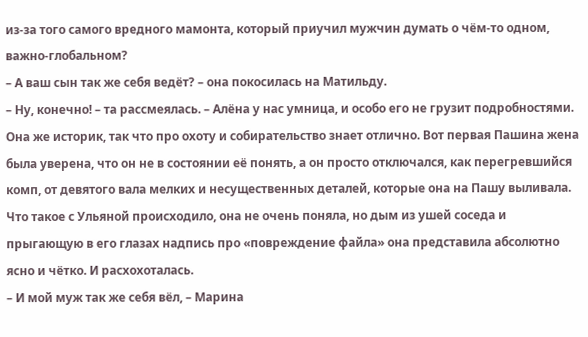из-за того самого вредного мамонта, который приучил мужчин думать о чём-то одном, важно-глобальном?
– А ваш сын так же себя ведёт? – она покосилась на Матильду.
– Ну, конечно! – та рассмеялась. – Алёна у нас умница, и особо его не грузит подробностями. Она же историк, так что про охоту и собирательство знает отлично. Вот первая Пашина жена была уверена, что он не в состоянии её понять, а он просто отключался, как перегревшийся комп, от девятого вала мелких и несущественных деталей, которые она на Пашу выливала.
Что такое с Ульяной происходило, она не очень поняла, но дым из ушей соседа и прыгающую в его глазах надпись про «повреждение файла» она представила абсолютно ясно и чётко. И расхохоталась.
– И мой муж так же себя вёл, – Марина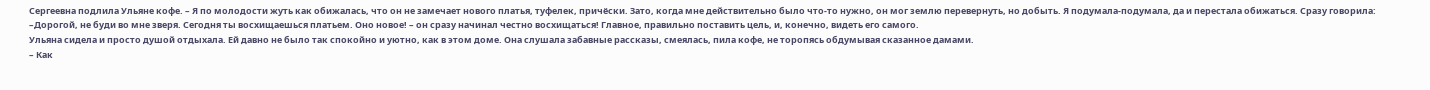Сергеевна подлила Ульяне кофе. – Я по молодости жуть как обижалась, что он не замечает нового платья, туфелек, причёски. Зато, когда мне действительно было что-то нужно, он мог землю перевернуть, но добыть. Я подумала-подумала, да и перестала обижаться. Сразу говорила:
–Дорогой, не буди во мне зверя. Сегодня ты восхищаешься платьем. Оно новое! – он сразу начинал честно восхищаться! Главное, правильно поставить цель, и, конечно, видеть его самого.
Ульяна сидела и просто душой отдыхала. Ей давно не было так спокойно и уютно, как в этом доме. Она слушала забавные рассказы, смеялась, пила кофе, не торопясь обдумывая сказанное дамами.
– Как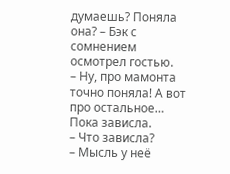думаешь? Поняла она? – Бэк с сомнением осмотрел гостью.
– Ну, про мамонта точно поняла! А вот про остальное… Пока зависла.
– Что зависла?
– Мысль у неё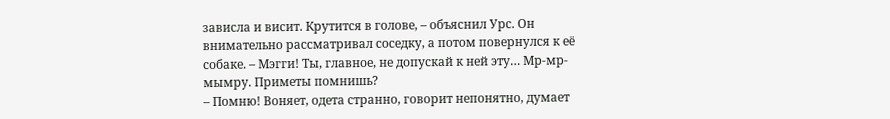зависла и висит. Крутится в голове, – объяснил Урс. Он внимательно рассматривал соседку, а потом повернулся к её собаке. – Мэгги! Ты, главное, не допускай к ней эту… Мр-мр-мымру. Приметы помнишь?
– Помню! Воняет, одета странно, говорит непонятно, думает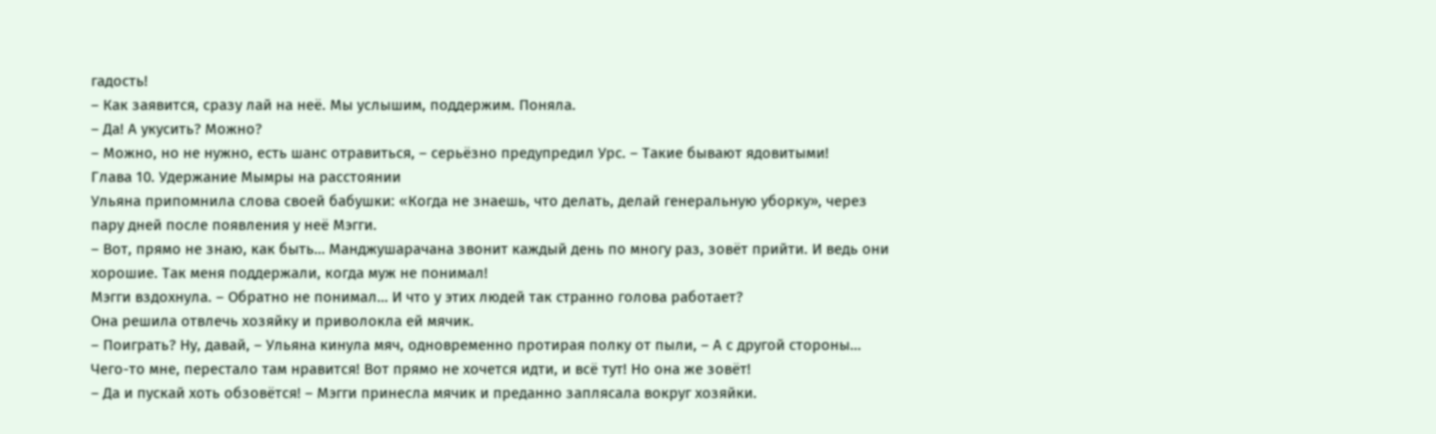гадость!
– Как заявится, сразу лай на неё. Мы услышим, поддержим. Поняла.
– Да! А укусить? Можно?
– Можно, но не нужно, есть шанс отравиться, – серьёзно предупредил Урс. – Такие бывают ядовитыми!
Глава 10. Удержание Мымры на расстоянии
Ульяна припомнила слова своей бабушки: «Когда не знаешь, что делать, делай генеральную уборку», через пару дней после появления у неё Мэгги.
– Вот, прямо не знаю, как быть… Манджушарачана звонит каждый день по многу раз, зовёт прийти. И ведь они хорошие. Так меня поддержали, когда муж не понимал!
Мэгги вздохнула. – Обратно не понимал… И что у этих людей так странно голова работает?
Она решила отвлечь хозяйку и приволокла ей мячик.
– Поиграть? Ну, давай, – Ульяна кинула мяч, одновременно протирая полку от пыли, – А с другой стороны… Чего-то мне, перестало там нравится! Вот прямо не хочется идти, и всё тут! Но она же зовёт!
– Да и пускай хоть обзовётся! – Мэгги принесла мячик и преданно заплясала вокруг хозяйки.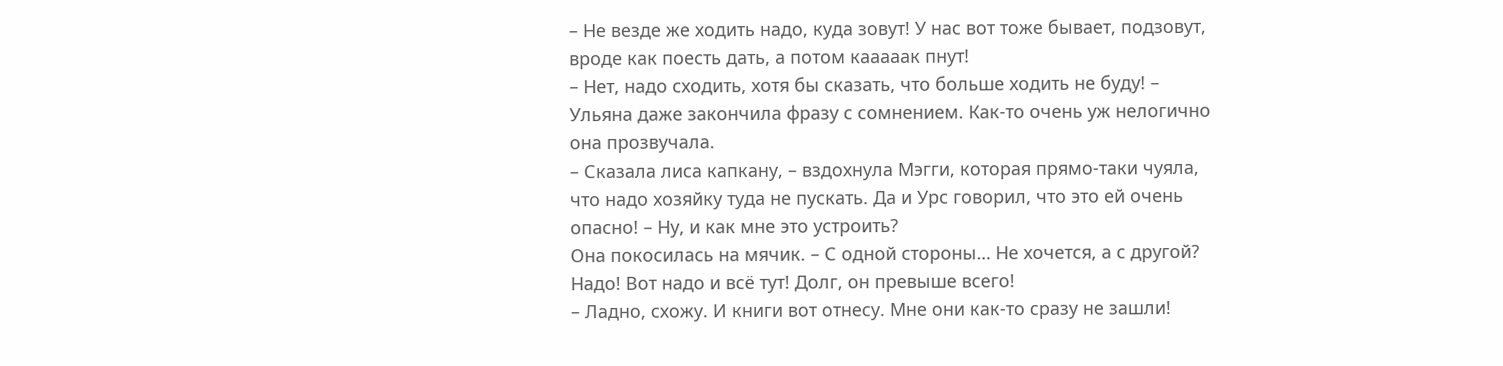– Не везде же ходить надо, куда зовут! У нас вот тоже бывает, подзовут, вроде как поесть дать, а потом кааааак пнут!
– Нет, надо сходить, хотя бы сказать, что больше ходить не буду! – Ульяна даже закончила фразу с сомнением. Как-то очень уж нелогично она прозвучала.
– Сказала лиса капкану, – вздохнула Мэгги, которая прямо-таки чуяла, что надо хозяйку туда не пускать. Да и Урс говорил, что это ей очень опасно! – Ну, и как мне это устроить?
Она покосилась на мячик. – С одной стороны… Не хочется, а с другой? Надо! Вот надо и всё тут! Долг, он превыше всего!
– Ладно, схожу. И книги вот отнесу. Мне они как-то сразу не зашли!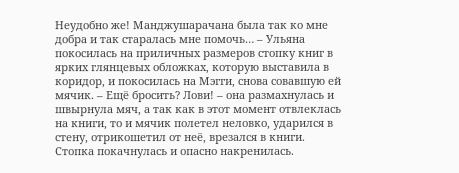Неудобно же! Манджушарачана была так ко мне добра и так старалась мне помочь… – Ульяна покосилась на приличных размеров стопку книг в ярких глянцевых обложках, которую выставила в коридор, и покосилась на Мэгги, снова совавшую ей мячик. – Ещё бросить? Лови! – она размахнулась и швырнула мяч, а так как в этот момент отвлеклась на книги, то и мячик полетел неловко, ударился в стену, отрикошетил от неё, врезался в книги. Стопка покачнулась и опасно накренилась.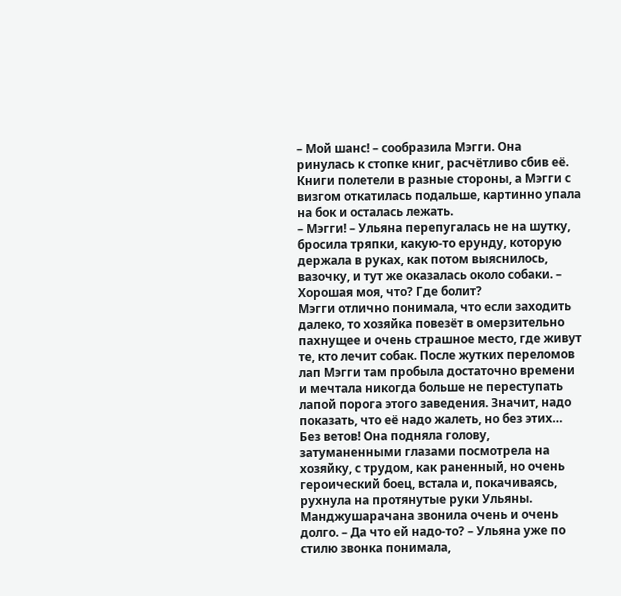– Мой шанс! – сообразила Мэгги. Она ринулась к стопке книг, расчётливо сбив её. Книги полетели в разные стороны, а Мэгги с визгом откатилась подальше, картинно упала на бок и осталась лежать.
– Мэгги! – Ульяна перепугалась не на шутку, бросила тряпки, какую-то ерунду, которую держала в руках, как потом выяснилось, вазочку, и тут же оказалась около собаки. – Хорошая моя, что? Где болит?
Мэгги отлично понимала, что если заходить далеко, то хозяйка повезёт в омерзительно пахнущее и очень страшное место, где живут те, кто лечит собак. После жутких переломов лап Мэгги там пробыла достаточно времени и мечтала никогда больше не переступать лапой порога этого заведения. Значит, надо показать, что её надо жалеть, но без этих… Без ветов! Она подняла голову, затуманенными глазами посмотрела на хозяйку, с трудом, как раненный, но очень героический боец, встала и, покачиваясь, рухнула на протянутые руки Ульяны.
Манджушарачана звонила очень и очень долго. – Да что ей надо-то? – Ульяна уже по стилю звонка понимала,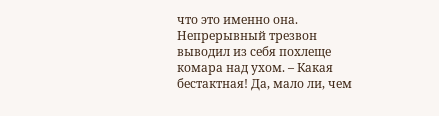что это именно она. Непрерывный трезвон выводил из себя похлеще комара над ухом. – Какая бестактная! Да, мало ли, чем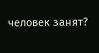человек занят?